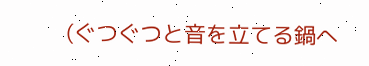(ぐつぐつと音を立てる鍋へ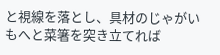と視線を落とし、具材のじゃがいもへと菜箸を突き立てれば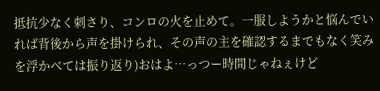抵抗少なく刺さり、コンロの火を止めて。一服しようかと悩んでいれば背後から声を掛けられ、その声の主を確認するまでもなく笑みを浮かべては振り返り)おはよ…っつー時間じゃねぇけど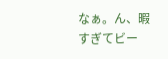なぁ。ん、暇すぎてビー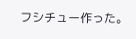フシチュー作った。